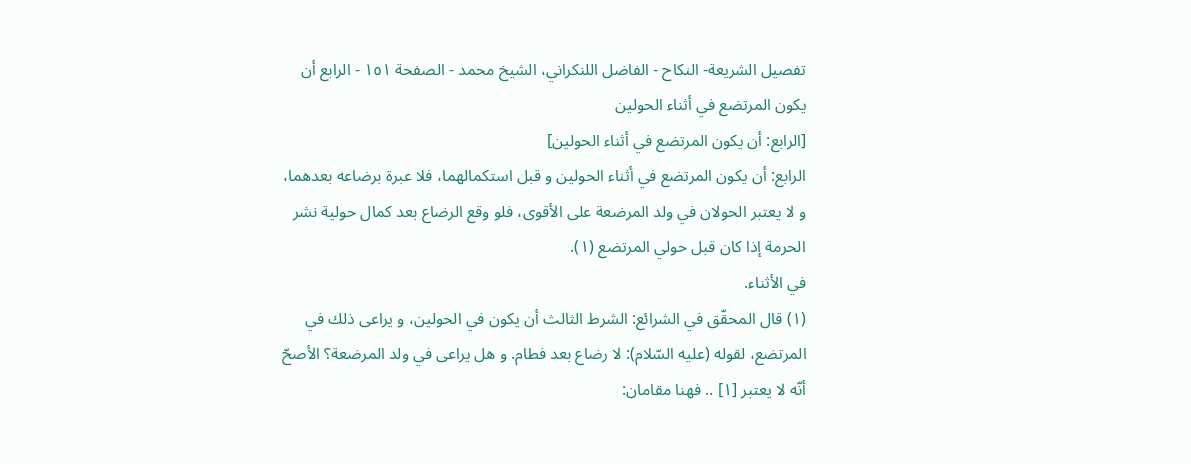تفصيل الشريعة- النكاح - الفاضل اللنكراني، الشيخ محمد - الصفحة ١٥١ - الرابع أن يكون المرتضع في أثناء الحولين
[الرابع: أن يكون المرتضع في أثناء الحولين]
الرابع: أن يكون المرتضع في أثناء الحولين و قبل استكمالهما، فلا عبرة برضاعه بعدهما، و لا يعتبر الحولان في ولد المرضعة على الأقوى، فلو وقع الرضاع بعد كمال حولية نشر الحرمة إذا كان قبل حولي المرتضع (١).
في الأثناء.
(١) قال المحقّق في الشرائع: الشرط الثالث أن يكون في الحولين، و يراعى ذلك في المرتضع، لقوله (عليه السّلام): لا رضاع بعد فطام. و هل يراعى في ولد المرضعة؟ الأصحّ أنّه لا يعتبر [١] .. فهنا مقامان: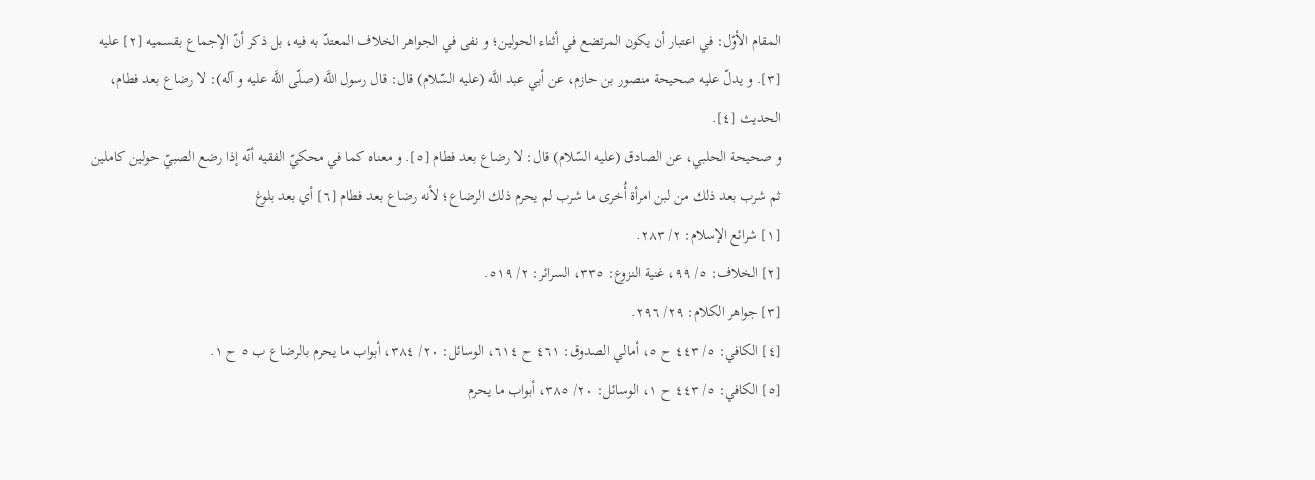المقام الأوّل: في اعتبار أن يكون المرتضع في أثناء الحولين؛ و نفى في الجواهر الخلاف المعتدّ به فيه، بل ذكر أنّ الإجماع بقسميه [٢] عليه [٣]. و يدلّ عليه صحيحة منصور بن حازم، عن أبي عبد اللَّه (عليه السّلام) قال: قال رسول اللَّه (صلّى اللَّه عليه و آله): لا رضاع بعد فطام، الحديث [٤].
و صحيحة الحلبي، عن الصادق (عليه السّلام) قال: لا رضاع بعد فطام [٥]. و معناه كما في محكيّ الفقيه أنّه إذا رضع الصبيّ حولين كاملين ثم شرب بعد ذلك من لبن امرأة أُخرى ما شرب لم يحرم ذلك الرضاع؛ لأنه رضاع بعد فطام [٦] أي بعد بلوغ
[١] شرائع الإسلام: ٢/ ٢٨٣.
[٢] الخلاف: ٥/ ٩٩، غنية النزوع: ٣٣٥، السرائر: ٢/ ٥١٩.
[٣] جواهر الكلام: ٢٩/ ٢٩٦.
[٤] الكافي: ٥/ ٤٤٣ ح ٥، أمالي الصدوق: ٤٦١ ح ٦١٤، الوسائل: ٢٠/ ٣٨٤، أبواب ما يحرم بالرضاع ب ٥ ح ١.
[٥] الكافي: ٥/ ٤٤٣ ح ١، الوسائل: ٢٠/ ٣٨٥، أبواب ما يحرم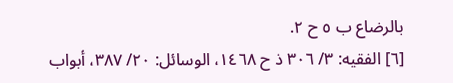بالرضاع ب ٥ ح ٢.
[٦] الفقيه: ٣/ ٣٠٦ ذ ح ١٤٦٨، الوسائل: ٢٠/ ٣٨٧، أبواب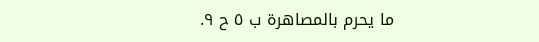ما يحرم بالمصاهرة ب ٥ ح ٩.